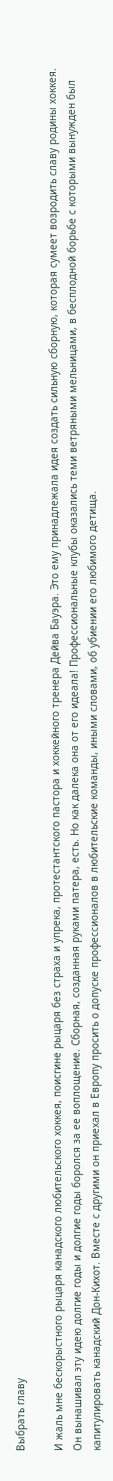Выбрать главу

И жаль мне бескорыстного рыцаря канадского любительского хоккея, поисгине рыцаря без страха и упрека, протестантского пастора и хоккейного тренера Дейва Бауэра. Это ему принадлежала идея создать сильную сборную, которая сумеет возродить славу родины хоккея. Он вынашивал эту идею долгие годы и долгие годы боролся за ее воплощение. Сборная, созданная руками патера, есть. Но как далека она от его идеала! Профессиональные клубы оказались теми ветряными мельницами, в бесплодной борьбе с которыми вынужден был капитулировать канадский Дон-Кихот. Вместе с другими он приехал в Европу просить о допуске профессионалов в любительские команды, иными словами, об убиении его любимого детища.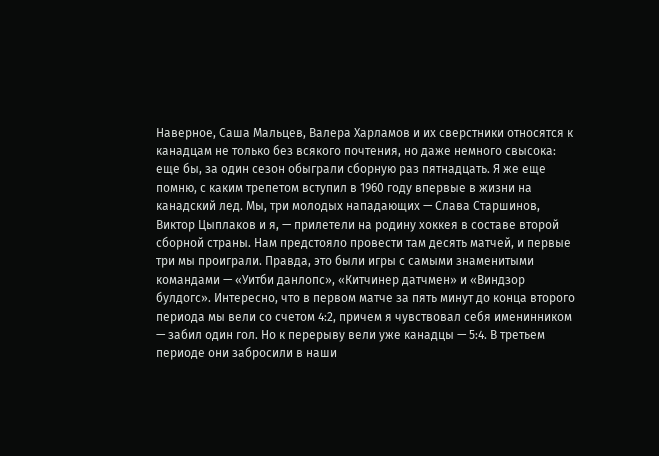Наверное, Саша Мальцев, Валера Харламов и их сверстники относятся к канадцам не только без всякого почтения, но даже немного свысока: еще бы, за один сезон обыграли сборную раз пятнадцать. Я же еще помню, с каким трепетом вступил в 1960 году впервые в жизни на канадский лед. Мы, три молодых нападающих — Слава Старшинов, Виктор Цыплаков и я, — прилетели на родину хоккея в составе второй сборной страны. Нам предстояло провести там десять матчей, и первые три мы проиграли. Правда, это были игры с самыми знаменитыми командами — «Уитби данлопс», «Китчинер датчмен» и «Виндзор булдогс». Интересно, что в первом матче за пять минут до конца второго периода мы вели со счетом 4:2, причем я чувствовал себя именинником — забил один гол. Но к перерыву вели уже канадцы — 5:4. В третьем периоде они забросили в наши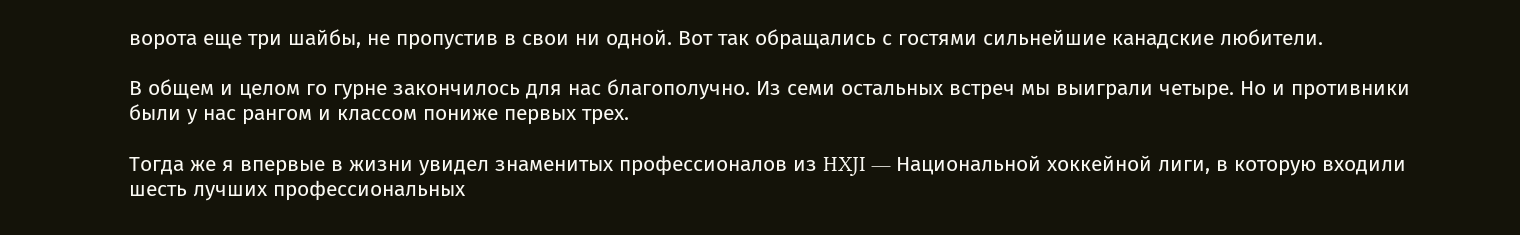ворота еще три шайбы, не пропустив в свои ни одной. Вот так обращались с гостями сильнейшие канадские любители.

В общем и целом го гурне закончилось для нас благополучно. Из семи остальных встреч мы выиграли четыре. Но и противники были у нас рангом и классом пониже первых трех.

Тогда же я впервые в жизни увидел знаменитых профессионалов из HXJI — Национальной хоккейной лиги, в которую входили шесть лучших профессиональных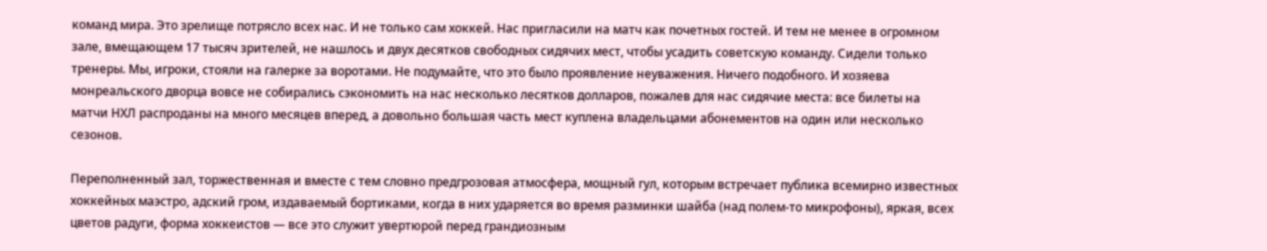команд мира. Это зрелище потрясло всех нас. И не только сам хоккей. Нас пригласили на матч как почетных гостей. И тем не менее в огромном зале, вмещающем 17 тысяч зрителей, не нашлось и двух десятков свободных сидячих мест, чтобы усадить советскую команду. Сидели только тренеры. Мы, игроки, стояли на галерке за воротами. Не подумайте, что это было проявление неуважения. Ничего подобного. И хозяева монреальского дворца вовсе не собирались сэкономить на нас несколько лесятков долларов, пожалев для нас сидячие места: все билеты на матчи НХЛ распроданы на много месяцев вперед, а довольно большая часть мест куплена владельцами абонементов на один или несколько сезонов.

Переполненный зал, торжественная и вместе с тем словно предгрозовая атмосфера, мощный гул, которым встречает публика всемирно известных хоккейных маэстро, адский гром, издаваемый бортиками, когда в них ударяется во время разминки шайба (над полем-то микрофоны), яркая, всех цветов радуги, форма хоккеистов — все это служит увертюрой перед грандиозным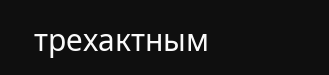трехактным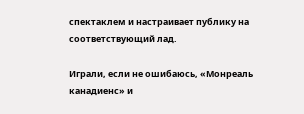спектаклем и настраивает публику на соответствующий лад.

Играли, если не ошибаюсь, «Монреаль канадиенс» и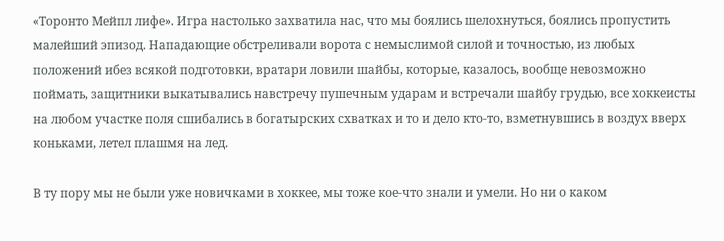«Торонто Мейпл лифе». Игра настолько захватила нас, что мы боялись шелохнуться, боялись пропустить малейший эпизод. Нападающие обстреливали ворота с немыслимой силой и точностью, из любых положений ибез всякой подготовки, вратари ловили шайбы, которые, казалось, вообще невозможно поймать, защитники выкатывались навстречу пушечным ударам и встречали шайбу грудью, все хоккеисты на любом участке поля сшибались в богатырских схватках и то и дело кто-то, взметнувшись в воздух вверх коньками, летел плашмя на лед.

В ту пору мы не были уже новичками в хоккее, мы тоже кое-что знали и умели. Но ни о каком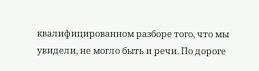квалифицированном разборе того, что мы увидели, не могло быть и речи. По дороге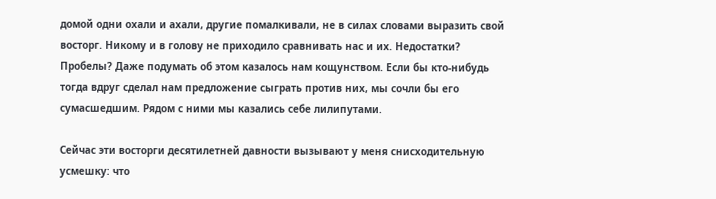домой одни охали и ахали, другие помалкивали, не в силах словами выразить свой восторг. Никому и в голову не приходило сравнивать нас и их. Недостатки? Пробелы? Даже подумать об этом казалось нам кощунством. Если бы кто-нибудь тогда вдруг сделал нам предложение сыграть против них, мы сочли бы его сумасшедшим. Рядом с ними мы казались себе лилипутами.

Сейчас эти восторги десятилетней давности вызывают у меня снисходительную усмешку: что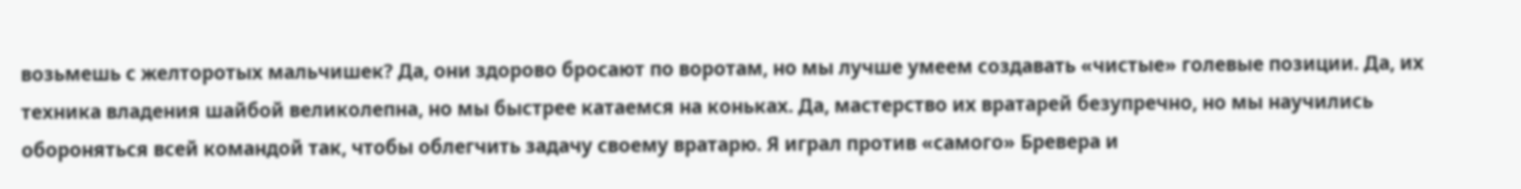возьмешь с желторотых мальчишек? Да, они здорово бросают по воротам, но мы лучше умеем создавать «чистые» голевые позиции. Да, их техника владения шайбой великолепна, но мы быстрее катаемся на коньках. Да, мастерство их вратарей безупречно, но мы научились обороняться всей командой так, чтобы облегчить задачу своему вратарю. Я играл против «самого» Бревера и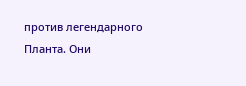против легендарного Планта. Они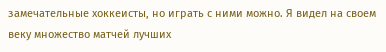замечательные хоккеисты, но играть с ними можно. Я видел на своем веку множество матчей лучших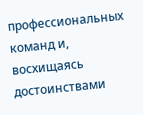профессиональных команд и, восхищаясь достоинствами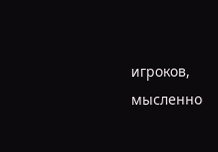игроков, мысленно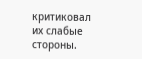критиковал их слабые стороны.